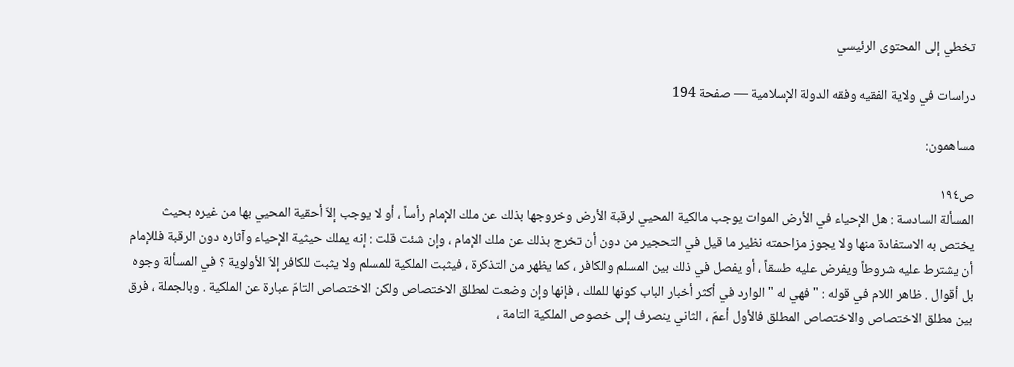تخطي إلى المحتوى الرئيسي

دراسات في ولاية الفقيه وفقه الدولة الإسلامية — صفحة 194

مساهمون:

ص١٩٤
المسألة السادسة : هل الإحياء في الأرض الموات يوجب مالكية المحيي لرقبة الأرض وخروجها بذلك عن ملك الإمام رأساً ، أو لا يوجب إلاّ أحقية المحيي بها من غيره بحيث يختص به الاستفادة منها ولا يجوز مزاحمته نظير ما قيل في التحجير من دون أن تخرج بذلك عن ملك الإمام ، وإن شئت قلت : إنه يملك حيثية الإحياء وآثاره دون الرقبة فللإمام أن يشترط عليه شروطاً ويفرض عليه طسقاً ، أو يفصل في ذلك بين المسلم والكافر ، كما يظهر من التذكرة ، فيثبت الملكية للمسلم ولا يثبت للكافر إلاّ الأولوية ؟ في المسألة وجوه بل أقوال . ظاهر اللام في قوله : " فهي له " الوارد في أكثر أخبار الباب كونها للملك ، فإنها وإن وضعت لمطلق الاختصاص ولكن الاختصاص التامّ عبارة عن الملكية . وبالجملة ، فرق بين مطلق الاختصاص والاختصاص المطلق فالأول أعمّ ، الثاني ينصرف إلى خصوص الملكية التامة ،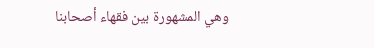وهي المشهورة بين فقهاء أصحابنا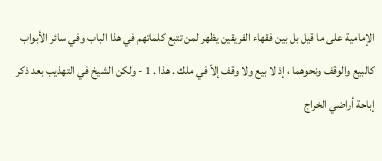الإمامية على ما قيل بل بين فقهاء الفريقين يظهر لمن تتبع كلماتهم في هذا الباب وفي سائر الأبواب كالبيع والوقف ونحوهما ، إذ لا بيع ولا وقف إلاّ في ملك . هذا . 1 - ولكن الشيخ في التهذيب بعد ذكر إباحة أراضي الخراج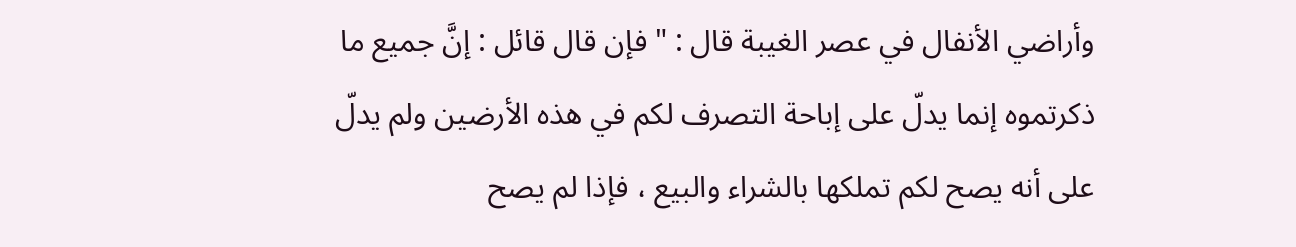وأراضي الأنفال في عصر الغيبة قال : " فإن قال قائل : إنَّ جميع ما ذكرتموه إنما يدلّ على إباحة التصرف لكم في هذه الأرضين ولم يدلّ على أنه يصح لكم تملكها بالشراء والبيع ، فإذا لم يصح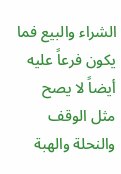الشراء والبيع فما يكون فرعاً عليه أيضاً لا يصح مثل الوقف والنحلة والهبة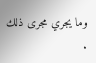وما يجري مجرى ذلك .